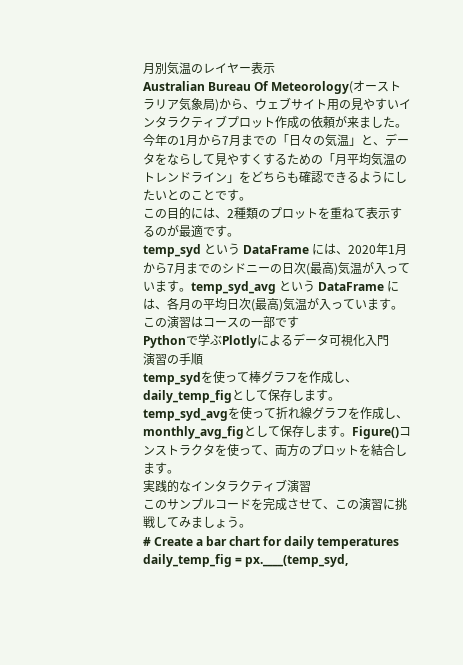月別気温のレイヤー表示
Australian Bureau Of Meteorology(オーストラリア気象局)から、ウェブサイト用の見やすいインタラクティブプロット作成の依頼が来ました。
今年の1月から7月までの「日々の気温」と、データをならして見やすくするための「月平均気温のトレンドライン」をどちらも確認できるようにしたいとのことです。
この目的には、2種類のプロットを重ねて表示するのが最適です。
temp_syd という DataFrame には、2020年1月から7月までのシドニーの日次(最高)気温が入っています。temp_syd_avg という DataFrame には、各月の平均日次(最高)気温が入っています。
この演習はコースの一部です
Pythonで学ぶPlotlyによるデータ可視化入門
演習の手順
temp_sydを使って棒グラフを作成し、daily_temp_figとして保存します。temp_syd_avgを使って折れ線グラフを作成し、monthly_avg_figとして保存します。Figure()コンストラクタを使って、両方のプロットを結合します。
実践的なインタラクティブ演習
このサンプルコードを完成させて、この演習に挑戦してみましょう。
# Create a bar chart for daily temperatures
daily_temp_fig = px.____(temp_syd,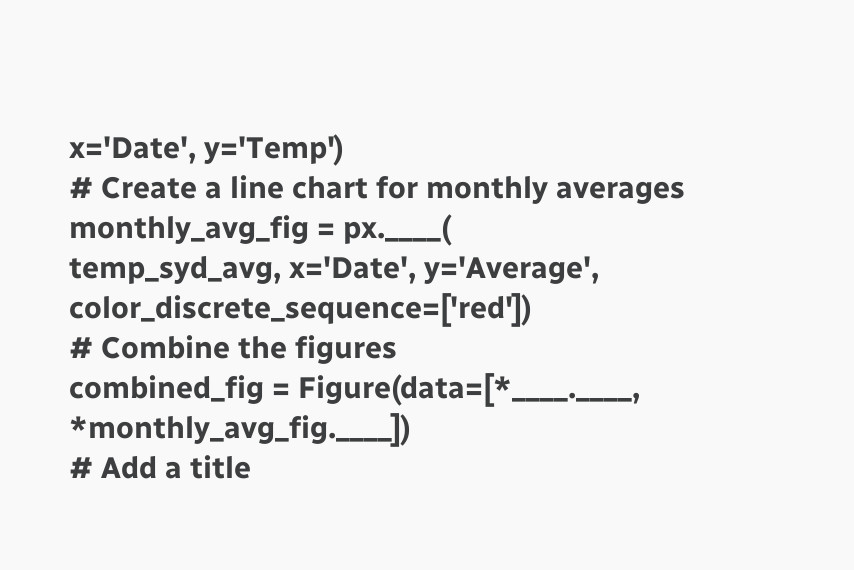x='Date', y='Temp')
# Create a line chart for monthly averages
monthly_avg_fig = px.____(
temp_syd_avg, x='Date', y='Average', color_discrete_sequence=['red'])
# Combine the figures
combined_fig = Figure(data=[*____.____, *monthly_avg_fig.____])
# Add a title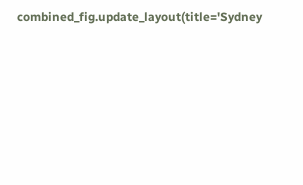combined_fig.update_layout(title='Sydney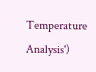Temperature Analysis')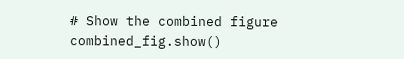# Show the combined figure
combined_fig.show()